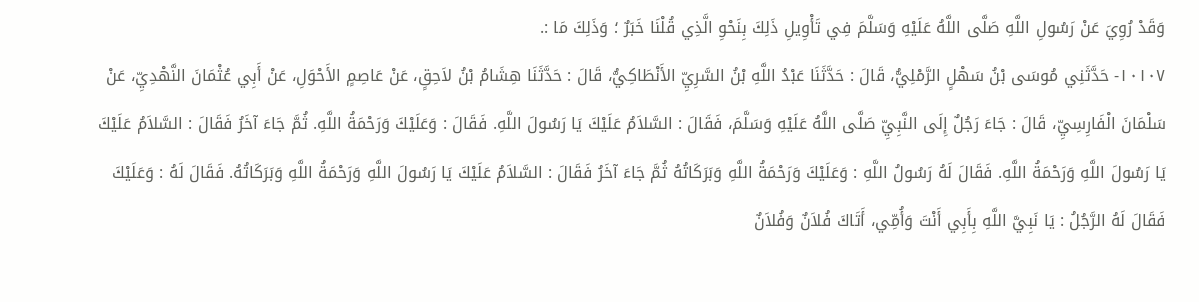وَقَدْ رُوِيَ عَنْ رَسُولِ اللَّهِ صَلَّى اللَّهُ عَلَيْهِ وَسَلَّمَ فِي تَأْوِيلِ ذَلِكَ بِنَحْوِ الَّذِي قُلْنَا خَبَرٌ ؛ وَذَلِكَ مَا :.
١٠١٠٧- حَدَّثَنِي مُوسَى بْنُ سَهْلٍ الرَّمْلِيُّ، قَالَ : حَدَّثَنَا عَبْدُ اللَّهِ بْنُ السَّرِيِّ الأَنْطَاكِيُّ، قَالَ : حَدَّثَنَا هِشَامُ بْنُ لاَحِقٍ، عَنْ عَاصِمٍ الأَحْوَلِ، عَنْ أَبِي عُثْمَانَ النَّهْدِيِّ، عَنْ سَلْمَانَ الْفَارِسِيِّ، قَالَ : جَاءَ رَجُلٌ إِلَى النَّبِيِّ صَلَّى اللَّهُ عَلَيْهِ وَسَلَّمَ، فَقَالَ : السَّلاَمُ عَلَيْكَ يَا رَسُولَ اللَّهِ. فَقَالَ : وَعَلَيْكَ وَرَحْمَةُ اللَّهِ. ثُمَّ جَاءَ آخَرُ فَقَالَ : السَّلاَمُ عَلَيْكَ يَا رَسُولَ اللَّهِ وَرَحْمَةُ اللَّهِ. فَقَالَ لَهُ رَسُولُ اللَّهِ : وَعَلَيْكَ وَرَحْمَةُ اللَّهِ وَبَرَكَاتُهُ ثُمَّ جَاءَ آخَرُ فَقَالَ : السَّلاَمُ عَلَيْكَ يَا رَسُولَ اللَّهِ وَرَحْمَةُ اللَّهِ وَبَرَكَاتُهُ. فَقَالَ لَهُ : وَعَلَيْكَ فَقَالَ لَهُ الرَّجُلُ : يَا نَبِيَّ اللَّهِ بِأَبِي أَنْتَ وَأُمِّي، أَتَاكَ فُلاَنٌ وَفُلاَنٌ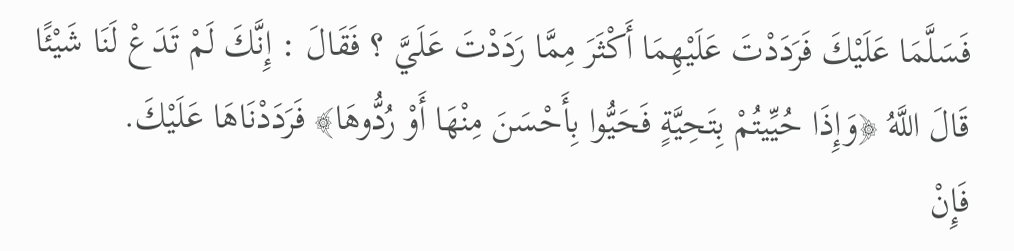فَسَلَّمَا عَلَيْكَ فَرَدَدْتَ عَلَيْهِمَا أَكْثَرَ مِمَّا رَدَدْتَ عَلَيَّ ؟ فَقَالَ : إِنَّكَ لَمْ تَدَعْ لَنَا شَيْئًا قَالَ اللَّهُ ﴿وَإِذَا حُيِّيتُمْ بِتَحِيَّةٍ فَحَيُّوا بِأَحْسَنَ مِنْهَا أَوْ رُدُّوهَا﴾ فَرَدَدْنَاهَا عَلَيْكَ.
فَإِنْ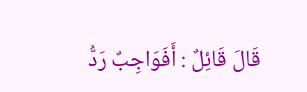قَالَ قَائِلٌ : أَفَوَاجِبٌ رَدُّ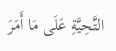التَّحِيَّةِ عَلَى مَا أَمَرَ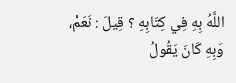اللَّهُ بِهِ فِي كِتَابِهِ ؟ قِيلَ : نَعَمْ، وَبِهِ كَانَ يَقُولُ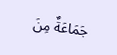جَمَاعَةٌ مِنَ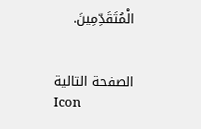الْمُتَقَدِّمِينَ.


الصفحة التالية
Icon